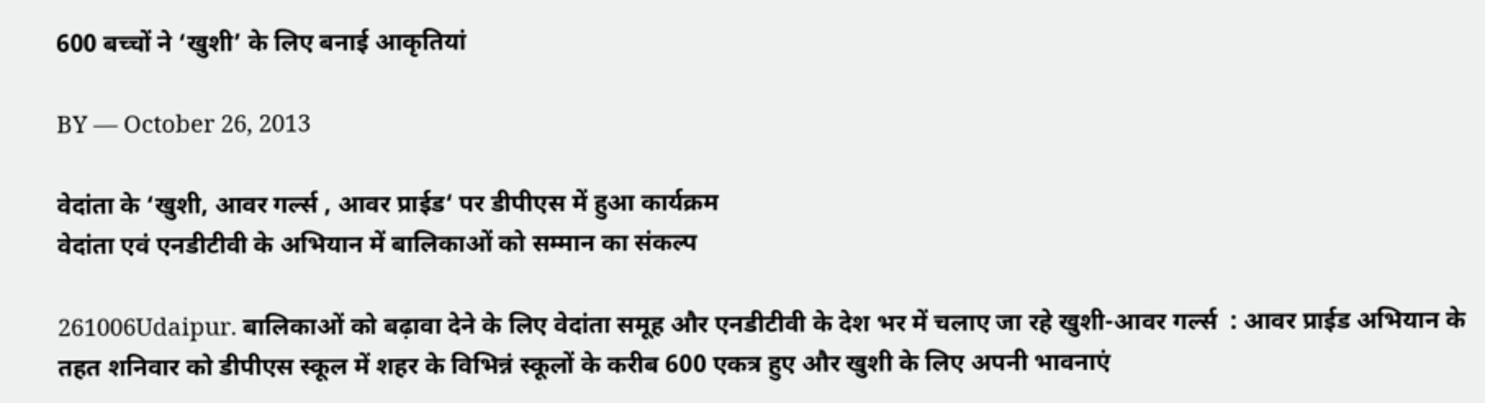600 बच्चों ने ‘खुशी’ के लिए बनाई आकृतियां

BY — October 26, 2013

वेदांता के ‘खुशी, आवर गर्ल्स , आवर प्राईड‘ पर डीपीएस में हुआ कार्यक्रम
वेदांता एवं एनडीटीवी के अभियान में बालिकाओं को सम्मान का संकल्प

261006Udaipur. बालिकाओं को बढ़ावा देने के लिए वेदांता समूह और एनडीटीवी के देश भर में चलाए जा रहे खुशी-आवर गर्ल्स  : आवर प्राईड अभियान के तहत शनिवार को डीपीएस स्कूल में शहर के विभिन्नं स्कूलों के करीब 600 एकत्र हुए और खुशी के लिए अपनी भावनाएं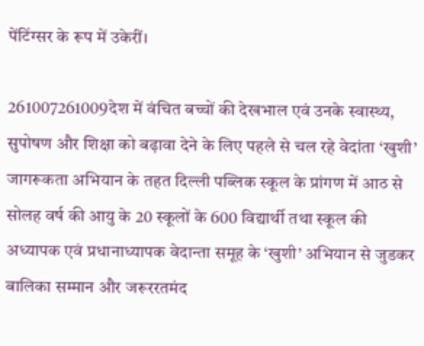पेंटिंग्सर के रूप में उकेरीं।

261007261009देश में वंचित बच्चों की देखभाल एवं उनके स्वास्थ्य, सुपोषण और शिक्षा को बढ़ावा देने के लिए पहले से चल रहे वेदांता ‘खुशी’ जागरूकता अभियान के तहत दिल्ली पब्लिक स्कूल के प्रांगण में आठ से सोलह वर्ष की आयु के 20 स्कूलों के 600 विद्यार्थी तथा स्कूल की अध्यापक एवं प्रधानाध्यापक वेदान्ता समूह के ‘खुशी’ अभियान से जुडकर बालिका सम्मान और जरूररतमंद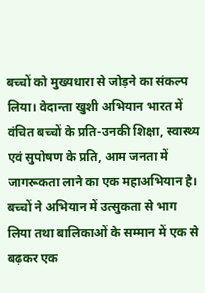बच्चों को मुख्यधारा से जोड़ने का संकल्प लिया। वेदान्ता खुशी अभियान भारत में वंचित बच्चों के प्रति-उनकी शिक्षा, स्वास्थ्य एवं सुपोषण के प्रति, आम जनता में  जागरूकता लाने का एक महाअभियान है। बच्चों ने अभियान में उत्सुकता से भाग लिया तथा बालिकाओं के सम्मान में एक से बढ़कर एक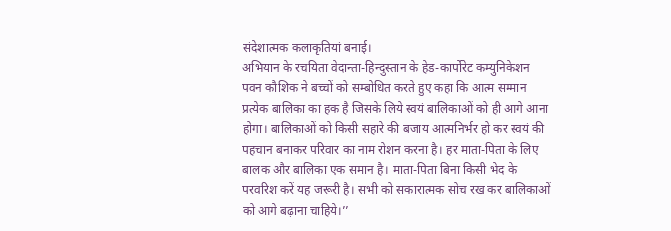संदेशात्मक कलाकृतियां बनाई।
अभियान के रचयिता वेदान्ता-हिन्दुस्तान के हेड-कार्पोरेट कम्युनिकेशन पवन कौशिक ने बच्चों को सम्बोधित करते हुए कहा कि आत्म सम्मान प्रत्येक बालिका का हक है जिसके लिये स्वयं बालिकाओं को ही आगे आना होगा। बालिकाओं को किसी सहारे की बजाय आत्मनिर्भर हो कर स्वयं की पहचान बनाकर परिवार का नाम रोशन करना है। हर माता-पिता के लिए बालक और बालिका एक समान है। माता-पिता बिना किसी भेद के परवरिश करें यह जरूरी है। सभी को सकारात्मक सोच रख कर बालिकाओं को आगे बढ़ाना चाहिये।’’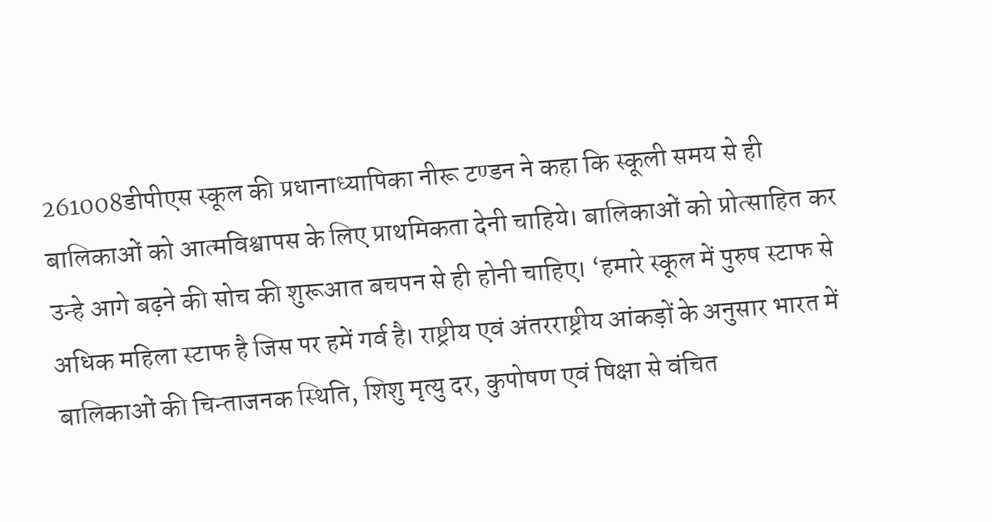261008डीपीएस स्कूल की प्रधानाध्यापिका नीरू टण्डन ने कहा कि स्कूली समय से ही बालिकाओं को आत्मविश्वापस के लिए प्राथमिकता देनी चाहिये। बालिकाओं को प्रोत्साहित कर उन्हे आगे बढ़ने की सोच की शुरूआत बचपन से ही होनी चाहिए। ‘हमारे स्कूल में पुरुष स्टाफ से अधिक महिला स्टाफ है जिस पर हमें गर्व है। राष्ट्रीय एवं अंतरराष्ट्रीय आंकड़ों के अनुसार भारत में बालिकाओं की चिन्ताजनक स्थिति, शिशु मृत्यु दर, कुपोषण एवं षिक्षा से वंचित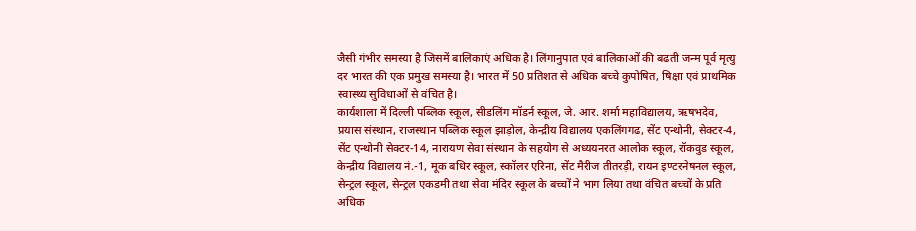जैसी गंभीर समस्या है जिसमें बालिकाएं अधिक है। लिंगानुपात एवं बालिकाओं की बढती जन्म पूर्व मृत्यु दर भारत की एक प्रमुख समस्या है। भारत में 50 प्रतिशत से अधिक बच्चे कुपोषित, षिक्षा एवं प्राथमिक स्वास्थ्य सुविधाओं से वंचित है।
कार्यशाला में दिल्ली पब्लिक स्कूल, सीडलिंग मॉडर्न स्कूल, जे. आर. शर्मा महाविद्यालय, ऋषभदेव, प्रयास संस्थान, राजस्थान पब्लिक स्कूल झाड़ोल, केन्द्रीय विद्यालय एकलिंगगढ, सेंट एन्थोनी, सेक्टर-4, सेंट एन्थोनी सेक्टर-14, नारायण सेवा संस्थान के सहयोग से अध्ययनरत आलोक स्कूल, रॉकवुड स्कूल, केन्द्रीय विद्यालय नं.-1, मूक बधिर स्कूल, स्कॉलर एरिना, सेंट मैरीज तीतरड़ी, रायन इण्टरनेषनल स्कूल, सेन्ट्रल स्कूल, सेन्ट्रल एकडमी तथा सेवा मंदिर स्कूल के बच्चों ने भाग लिया तथा वंचित बच्चों के प्रति अधिक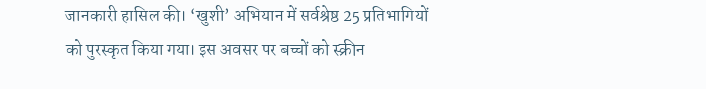जानकारी हासिल की। ‘खुशी’ अभियान में सर्वश्रेष्ठ 25 प्रतिभागियों को पुरस्कृत किया गया। इस अवसर पर बच्चों को स्क्रीन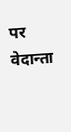पर वेदान्ता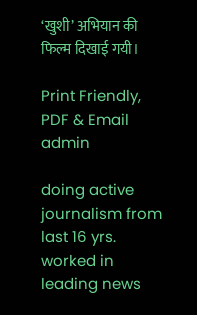‘खुशी’ अभियान की फिल्म दिखाई गयी।

Print Friendly, PDF & Email
admin

doing active journalism from last 16 yrs. worked in leading news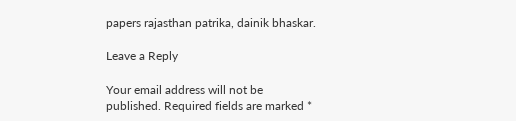papers rajasthan patrika, dainik bhaskar.

Leave a Reply

Your email address will not be published. Required fields are marked *